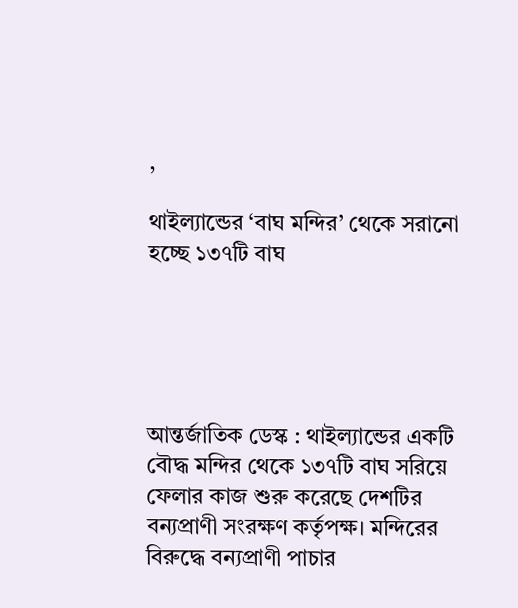,

থাইল্যান্ডের ‘বাঘ মন্দির’ থেকে সরানো হচ্ছে ১৩৭টি বাঘ





আন্তর্জাতিক ডেস্ক : থাইল্যান্ডের একটি বৌদ্ধ মন্দির থেকে ১৩৭টি বাঘ সরিয়ে ফেলার কাজ শুরু করেছে দেশটির বন্যপ্রাণী সংরক্ষণ কর্তৃপক্ষ। মন্দিরের বিরুদ্ধে বন্যপ্রাণী পাচার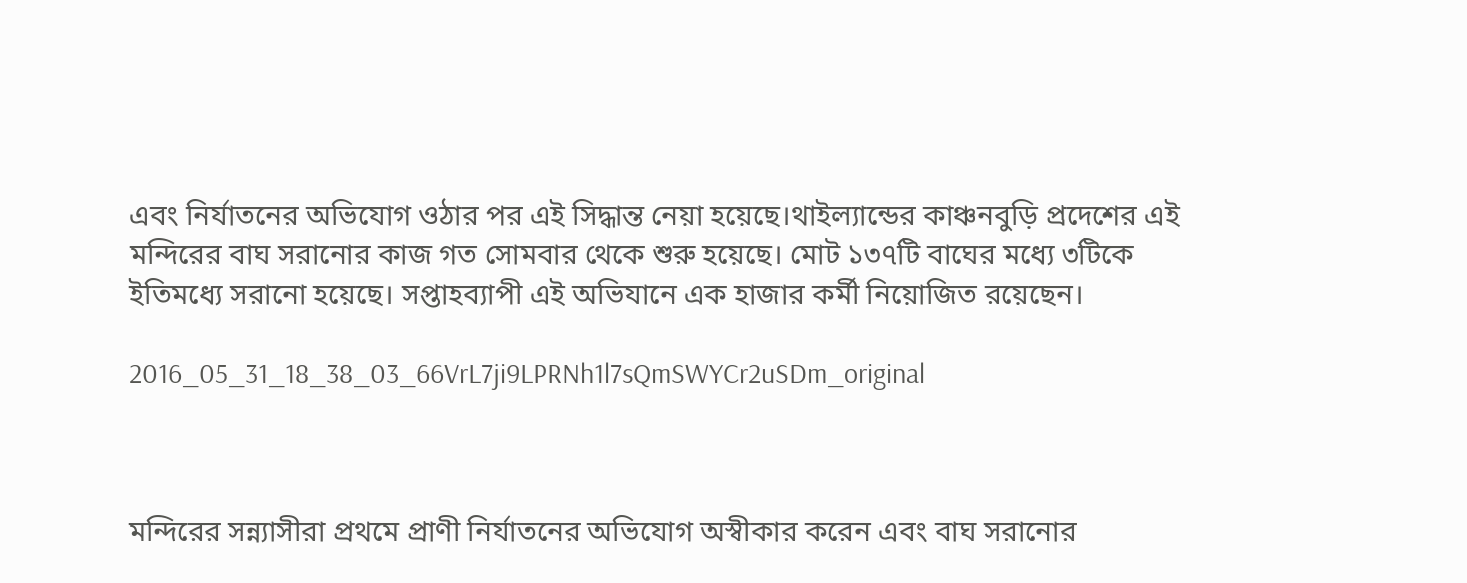এবং নির্যাতনের অভিযোগ ওঠার পর এই সিদ্ধান্ত নেয়া হয়েছে।থাইল্যান্ডের কাঞ্চনবুড়ি প্রদেশের এই মন্দিরের বাঘ সরানোর কাজ গত সোমবার থেকে শুরু হয়েছে। মোট ১৩৭টি বাঘের মধ্যে ৩টিকে ইতিমধ্যে সরানো হয়েছে। সপ্তাহব্যাপী এই অভিযানে এক হাজার কর্মী নিয়োজিত রয়েছেন।

2016_05_31_18_38_03_66VrL7ji9LPRNh1l7sQmSWYCr2uSDm_original



মন্দিরের সন্ন্যাসীরা প্রথমে প্রাণী নির্যাতনের অভিযোগ অস্বীকার করেন এবং বাঘ সরানোর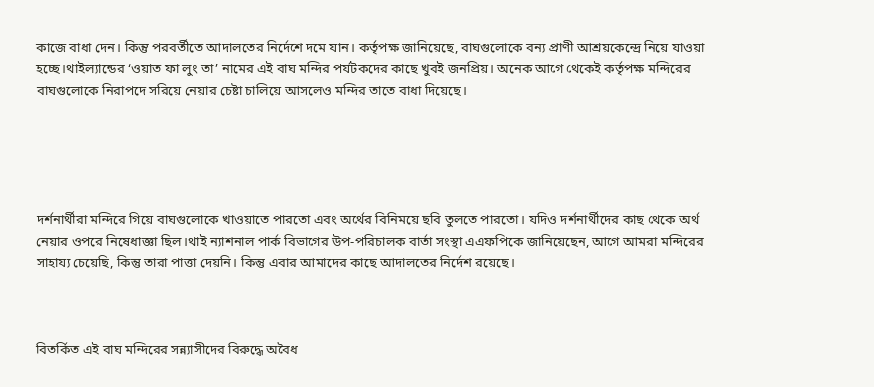কাজে বাধা দেন। কিন্তু পরবর্তীতে আদালতের নির্দেশে দমে যান। কর্তৃপক্ষ জানিয়েছে, বাঘগুলোকে বন্য প্রাণী আশ্রয়কেন্দ্রে নিয়ে যাওয়া হচ্ছে।থাইল্যান্ডের ‘ওয়াত ফা লুং তা’ নামের এই বাঘ মন্দির পর্যটকদের কাছে খুবই জনপ্রিয়। অনেক আগে থেকেই কর্তৃপক্ষ মন্দিরের বাঘগুলোকে নিরাপদে সরিয়ে নেয়ার চেষ্টা চালিয়ে আসলেও মন্দির তাতে বাধা দিয়েছে।





দর্শনার্থীরা মন্দিরে গিয়ে বাঘগুলোকে খাওয়াতে পারতো এবং অর্থের বিনিময়ে ছবি তুলতে পারতো। যদিও দর্শনার্থীদের কাছ থেকে অর্থ নেয়ার ওপরে নিষেধাজ্ঞা ছিল।থাই ন্যাশনাল পার্ক বিভাগের উপ-পরিচালক বার্তা সংস্থা এএফপিকে জানিয়েছেন, আগে আমরা মন্দিরের সাহায্য চেয়েছি, কিন্তু তারা পাত্তা দেয়নি। কিন্তু এবার আমাদের কাছে আদালতের নির্দেশ রয়েছে।



বিতর্কিত এই বাঘ মন্দিরের সন্ন্যাসীদের বিরুদ্ধে অবৈধ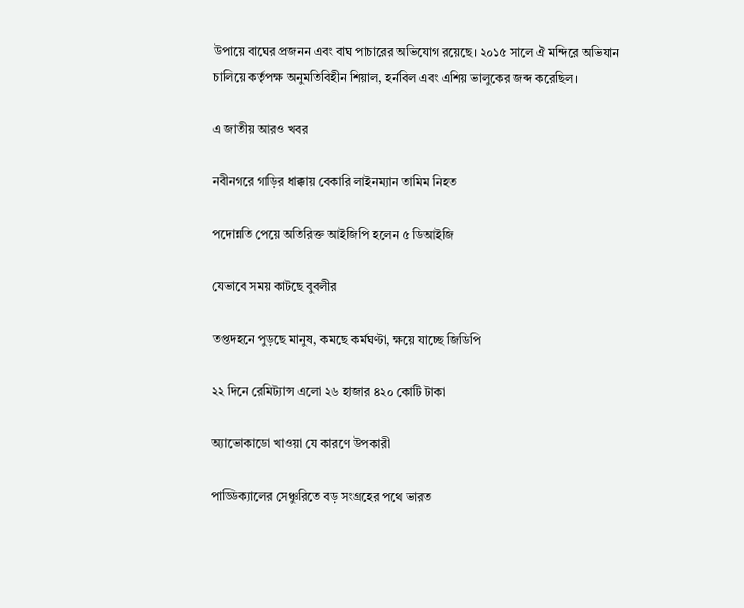উপায়ে বাঘের প্রজনন এবং বাঘ পাচারের অভিযোগ রয়েছে। ২০১৫ সালে ঐ মন্দিরে অভিযান চালিয়ে কর্তৃপক্ষ অনুমতিবিহীন শিয়াল, হর্নবিল এবং এশিয় ভালুকের জব্দ করেছিল।

এ জাতীয় আরও খবর

নবীনগরে গাড়ির ধাক্কায় বেকারি লাইনম্যান তামিম নিহত

পদোন্নতি পেয়ে অতিরিক্ত আইজিপি হলেন ৫ ডিআইজি

যেভাবে সময় কাটছে বুবলীর

তপ্তদহনে পুড়ছে মানুষ, কমছে কর্মঘণ্টা, ক্ষয়ে যাচ্ছে জিডিপি

২২ দিনে রেমিট্যান্স এলো ২৬ হাজার ৪২০ কোটি টাকা

অ্যাভোকাডো খাওয়া যে কারণে উপকারী

পাড্ডিক্যালের সেঞ্চুরিতে বড় সংগ্রহের পথে ভারত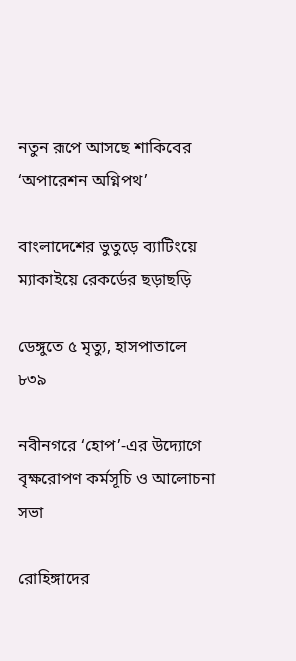নতুন রূপে আসছে শাকিবের ‘অপারেশন অগ্নিপথ’

বাংলাদেশের ভুতুড়ে ব্যাটিংয়ে ম্যাকাইয়ে রেকর্ডের ছড়াছড়ি

ডেঙ্গুতে ৫ মৃত্যু, হাসপাতালে ৮৩৯

নবীনগরে ‘হোপ’-এর উদ্যোগে বৃক্ষরোপণ কর্মসূচি ও আলোচনা সভা

রোহিঙ্গাদের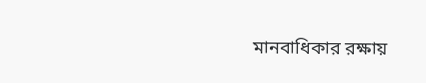মানবাধিকার রক্ষায়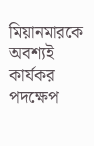মিয়ানমারকে অবশ্যই কার্যকর পদক্ষেপ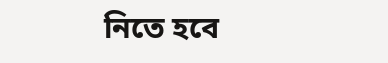নিতে হবে